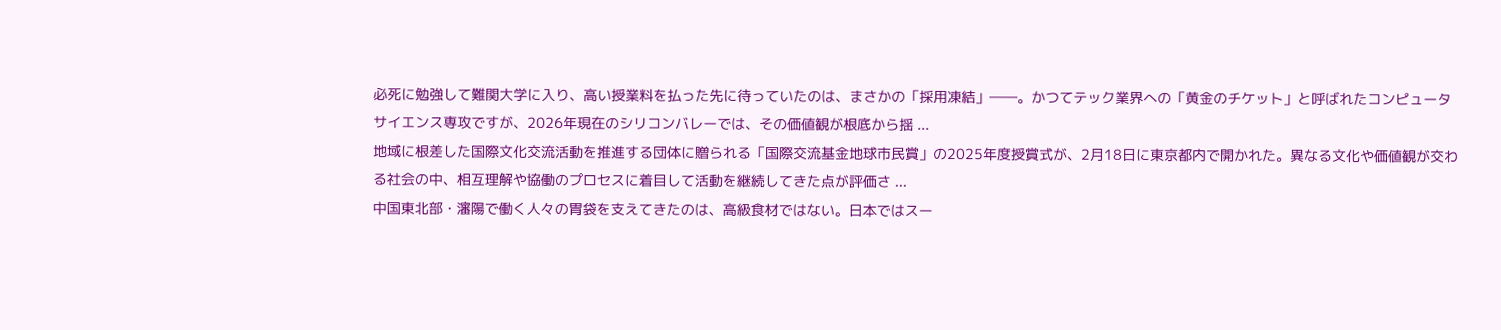必死に勉強して難関大学に入り、高い授業料を払った先に待っていたのは、まさかの「採用凍結」――。かつてテック業界への「黄金のチケット」と呼ばれたコンピュータサイエンス専攻ですが、2026年現在のシリコンバレーでは、その価値観が根底から揺 ...
地域に根差した国際文化交流活動を推進する団体に贈られる「国際交流基金地球市民賞」の2025年度授賞式が、2月18日に東京都内で開かれた。異なる文化や価値観が交わる社会の中、相互理解や協働のプロセスに着目して活動を継続してきた点が評価さ ...
中国東北部・瀋陽で働く人々の胃袋を支えてきたのは、高級食材ではない。日本ではスー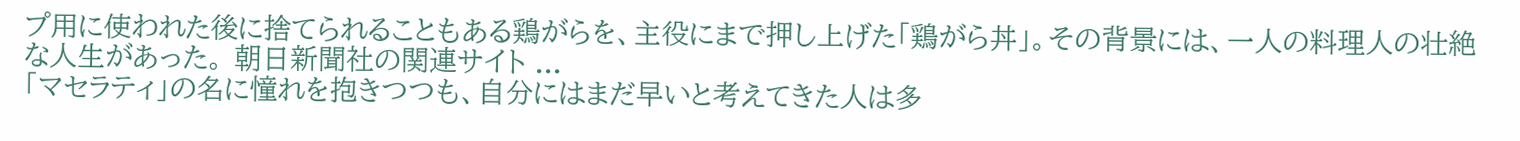プ用に使われた後に捨てられることもある鶏がらを、主役にまで押し上げた「鶏がら丼」。その背景には、一人の料理人の壮絶な人生があった。 朝日新聞社の関連サイト ...
「マセラティ」の名に憧れを抱きつつも、自分にはまだ早いと考えてきた人は多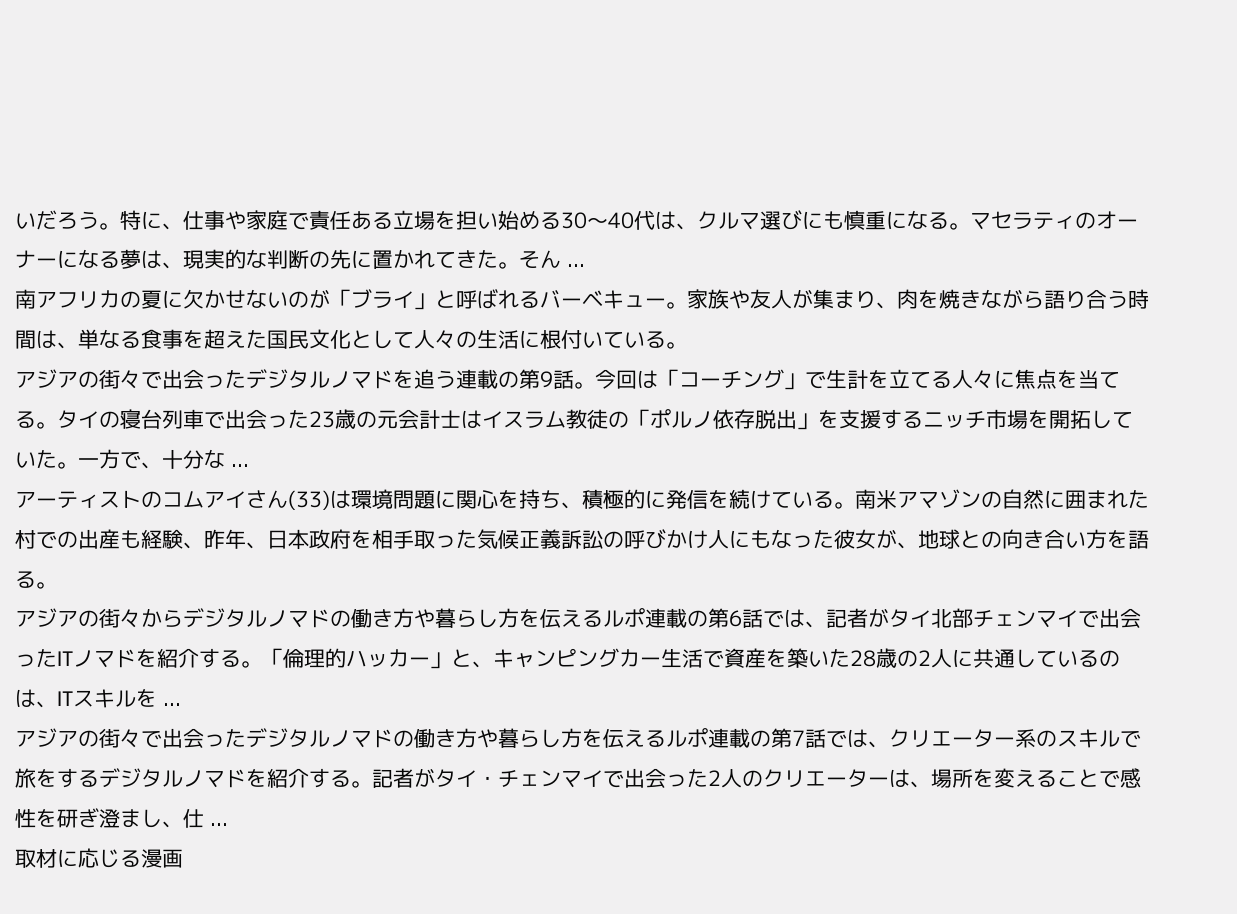いだろう。特に、仕事や家庭で責任ある立場を担い始める30〜40代は、クルマ選びにも慎重になる。マセラティのオーナーになる夢は、現実的な判断の先に置かれてきた。そん ...
南アフリカの夏に欠かせないのが「ブライ」と呼ばれるバーベキュー。家族や友人が集まり、肉を焼きながら語り合う時間は、単なる食事を超えた国民文化として人々の生活に根付いている。
アジアの街々で出会ったデジタルノマドを追う連載の第9話。今回は「コーチング」で生計を立てる人々に焦点を当てる。タイの寝台列車で出会った23歳の元会計士はイスラム教徒の「ポルノ依存脱出」を支援するニッチ市場を開拓していた。一方で、十分な ...
アーティストのコムアイさん(33)は環境問題に関心を持ち、積極的に発信を続けている。南米アマゾンの自然に囲まれた村での出産も経験、昨年、日本政府を相手取った気候正義訴訟の呼びかけ人にもなった彼女が、地球との向き合い方を語る。
アジアの街々からデジタルノマドの働き方や暮らし方を伝えるルポ連載の第6話では、記者がタイ北部チェンマイで出会ったITノマドを紹介する。「倫理的ハッカー」と、キャンピングカー生活で資産を築いた28歳の2人に共通しているのは、ITスキルを ...
アジアの街々で出会ったデジタルノマドの働き方や暮らし方を伝えるルポ連載の第7話では、クリエーター系のスキルで旅をするデジタルノマドを紹介する。記者がタイ・チェンマイで出会った2人のクリエーターは、場所を変えることで感性を研ぎ澄まし、仕 ...
取材に応じる漫画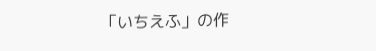「いちえふ」の作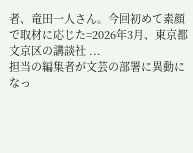者、竜田一人さん。今回初めて素顔で取材に応じた=2026年3月、東京都文京区の講談社 ...
担当の編集者が文芸の部署に異動になっ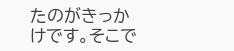たのがきっかけです。そこで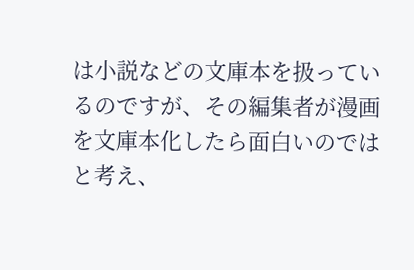は小説などの文庫本を扱っているのですが、その編集者が漫画を文庫本化したら面白いのではと考え、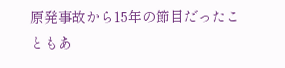原発事故から15年の節目だったこともあ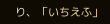り、「いちえふ」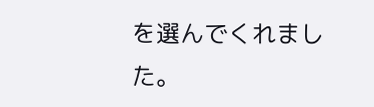を選んでくれました。